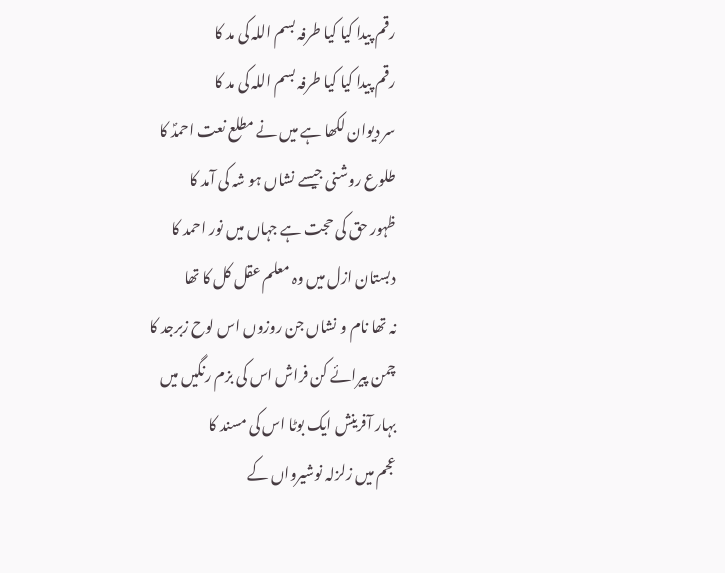رقم پیدا کیا کیا طرفہ بسم اللہ کی مد کا
رقم پیدا کیا کیا طرفہ بسم اللہ کی مد کا
سر دیوان لکھا ہے میں نے مطلع نعت احمدؐ کا
طلوع روشنی جیسے نشاں ہو شہ کی آمد کا
ظہور حق کی حجت ہے جہاں میں نور احمد کا
دبستان ازل میں وہ معلم عقل کل کا تھا
نہ تھا نام و نشاں جن روزوں اس لوح زبرجد کا
چمن پیرائے کن فراش اس کی بزم رنگیں میں
بہار آفرینش ایک بوٹا اس کی مسند کا
عجم میں زلزلہ نوشیرواں کے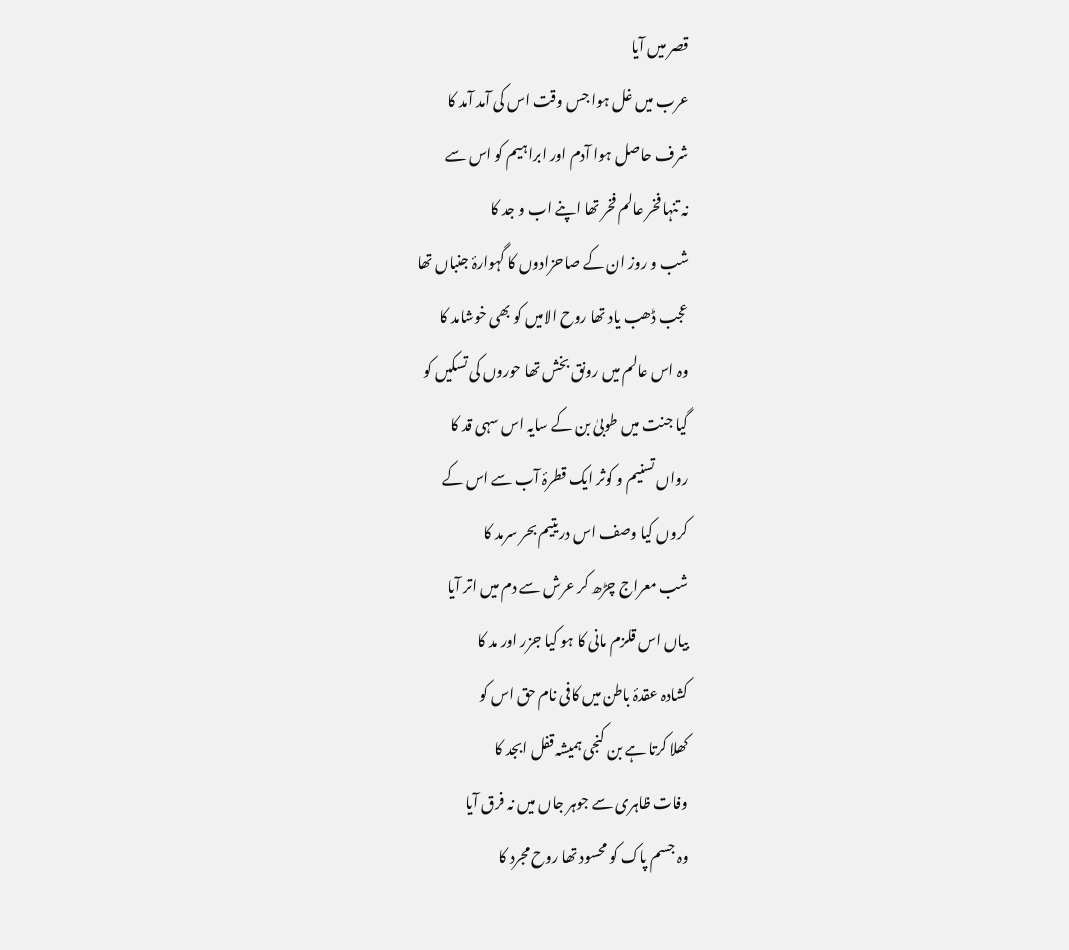قصر میں آیا
عرب میں غل ہوا جس وقت اس کی آمد آمد کا
شرف حاصل ہوا آدم اور ابراہیم کو اس سے
نہ تنہا فخر عالم فخر تھا اپنے اب و جد کا
شب و روز ان کے صاحزادوں کا گہوارۂ جنباں تھا
عجب ڈھب یاد تھا روح الامیں کو بھی خوشامد کا
وہ اس عالم میں رونق بخش تھا حوروں کی تسکیں کو
گیا جنت میں طوبیٰ بن کے سایہ اس سہی قد کا
رواں تسنیم و کوثر ایک قطرۂ آب سے اس کے
کروں کیا وصف اس دریتیم بحر سرمد کا
شب معراج چڑھ کر عرش سے دم میں اتر آیا
بیاں اس قلزم مانی کا ہو کیا جزر اور مد کا
کشادہ عقدۂ باطن میں کافی نام حق اس کو
کھلا کرتا ہے بن کنجی ہمیشہ قفل ابجد کا
وفات ظاہری سے جوہر جاں میں نہ فرق آیا
وہ جسم پاک کو محسود تھا روح مجرد کا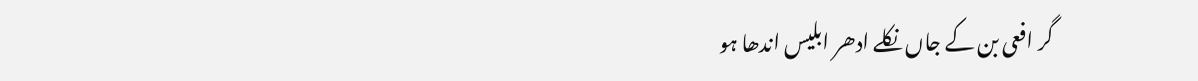گر افعی بن کے جاں نکلے ادھر ابلیس اندھا ہو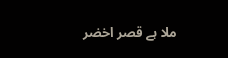ملا ہے قصر اخضر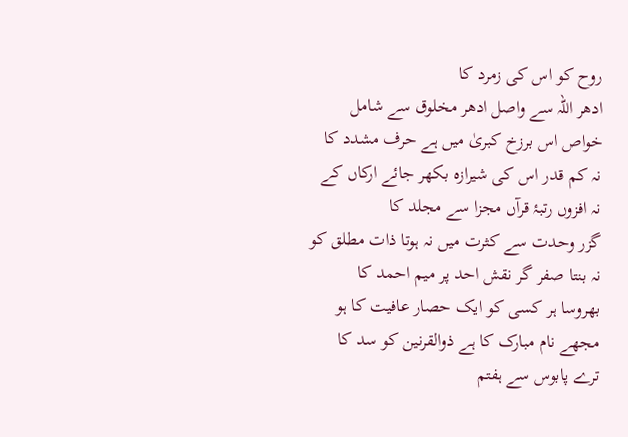روح کو اس کی زمرد کا
ادھر اللہ سے واصل ادھر مخلوق سے شامل
خواص اس برزخ کبریٰ میں ہے حرف مشدد کا
نہ کم قدر اس کی شیرازہ بکھر جائے ارکاں کے
نہ افزوں رتبۂ قرآں مجزا سے مجلد کا
گزر وحدت سے کثرت میں نہ ہوتا ذات مطلق کو
نہ بنتا صفر گر نقش احد پر میم احمد کا
بھروسا ہر کسی کو ایک حصار عافیت کا ہو
مجھے نام مبارک کا ہے ذوالقرنین کو سد کا
ترے پابوس سے ہفتم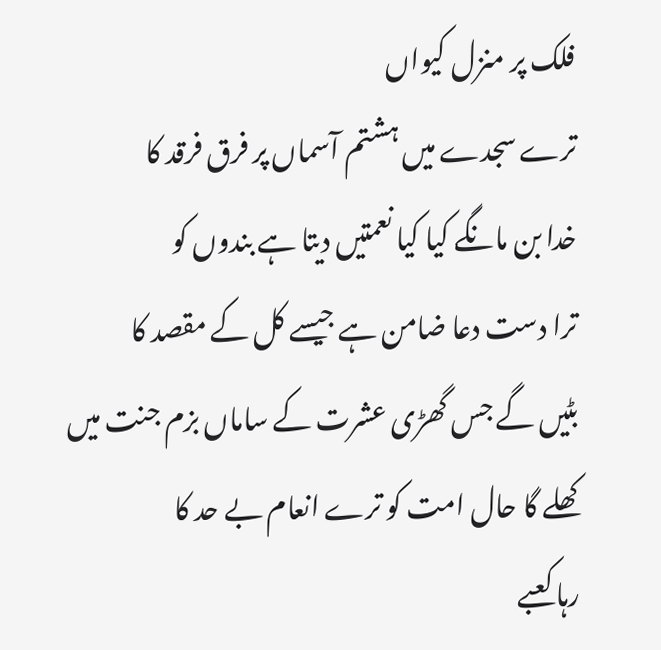فلک پر منزل کیواں
ترے سجدے میں ہشتم آسماں پر فرق فرقد کا
خدا بن مانگے کیا کیا نعمتیں دیتا ہے بندوں کو
ترا دست دعا ضامن ہے جیسے کل کے مقصد کا
بٹیں گے جس گھڑی عشرت کے ساماں بزم جنت میں
کھلے گا حال امت کو ترے انعام بے حد کا
رہا کعبے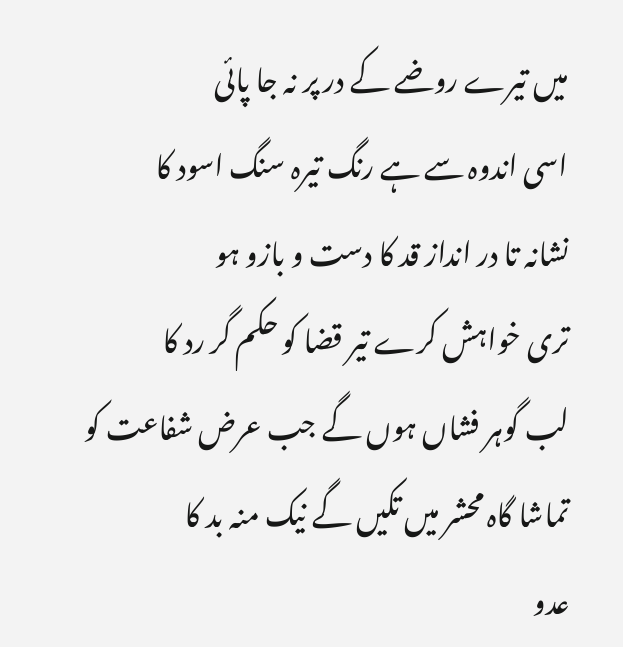میں تیرے روضے کے در پر نہ جا پائی
اسی اندوہ سے ہے رنگ تیرہ سنگ اسود کا
نشانہ تا در انداز قد کا دست و بازو ہو
تری خواہش کرے تیر قضا کو حکم گر رد کا
لب گوہر فشاں ہوں گے جب عرض شفاعت کو
تماشا گاہ محشر میں تکیں گے نیک منہ بد کا
عدو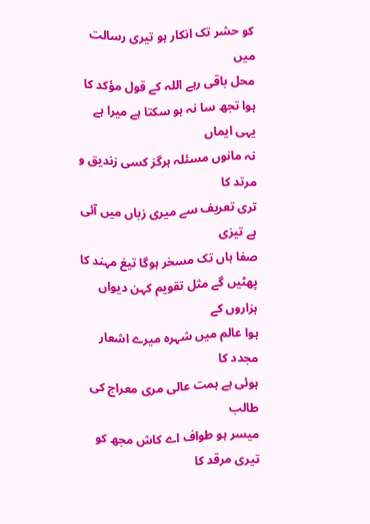کو حشر تک انکار ہو تیری رسالت میں
محل باقی رہے اللہ کے قول مؤکد کا
ہوا تجھ سا نہ ہو سکتا ہے میرا ہے یہی ایماں
نہ مانوں مسئلہ ہرگز کسی زندیق و مرتد کا
تری تعریف سے میری زباں میں آئی ہے تیزی
صفا ہاں تک مسخر ہوگا تیغ مہند کا
پھٹیں گے مثل تقویم کہن دیواں ہزاروں کے
ہوا عالم میں شہرہ میرے اشعار مجدد کا
ہوئی ہے ہمت عالی مری معراج کی طالب
میسر ہو طواف اے کاش مجھ کو تیری مرقد کا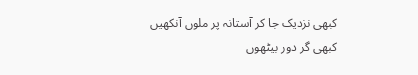کبھی نزدیک جا کر آستانہ پر ملوں آنکھیں
کبھی گر دور بیٹھوں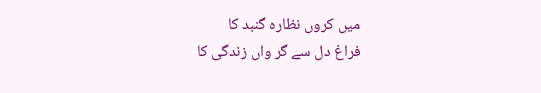میں کروں نظارہ گنبد کا
فراغ دل سے گر واں زندگی کا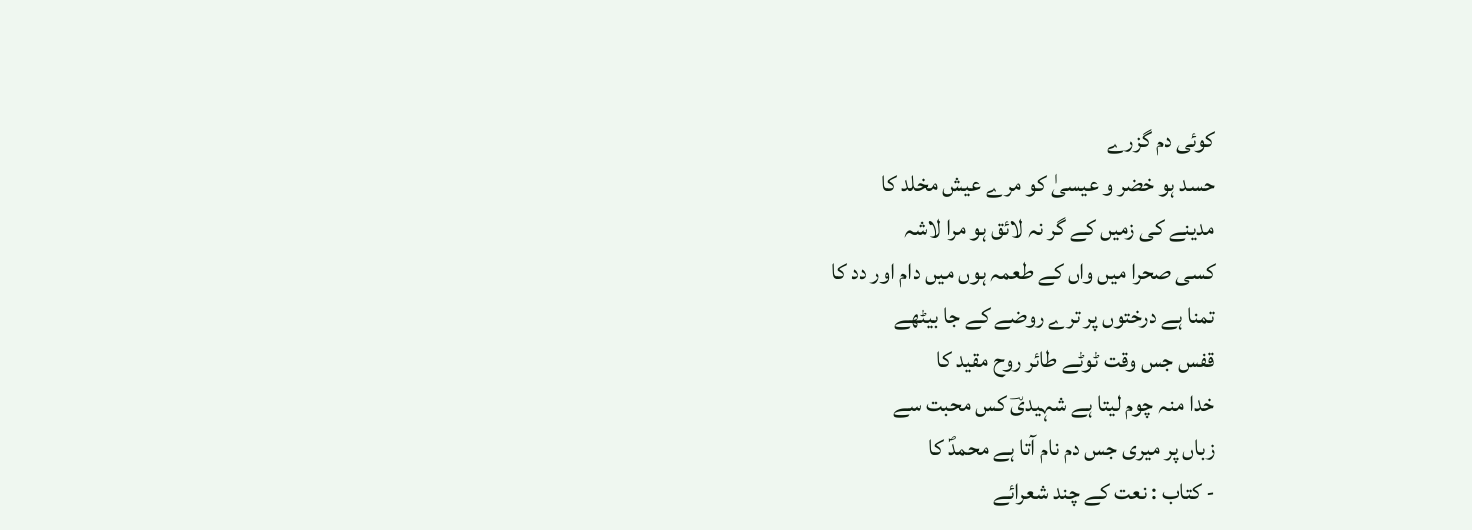کوئی دم گزرے
حسد ہو خضر و عیسیٰ کو مرے عیش مخلد کا
مدینے کی زمیں کے گر نہ لائق ہو مرا لاشہ
کسی صحرا میں واں کے طعمہ ہوں میں دام اور دد کا
تمنا ہے درختوں پر ترے روضے کے جا بیٹھے
قفس جس وقت ٹوٹے طائر روح مقید کا
خدا منہ چوم لیتا ہے شہیدیؔ کس محبت سے
زباں پر میری جس دم نام آتا ہے محمدؐ کا
- کتاب : نعت کے چند شعرائے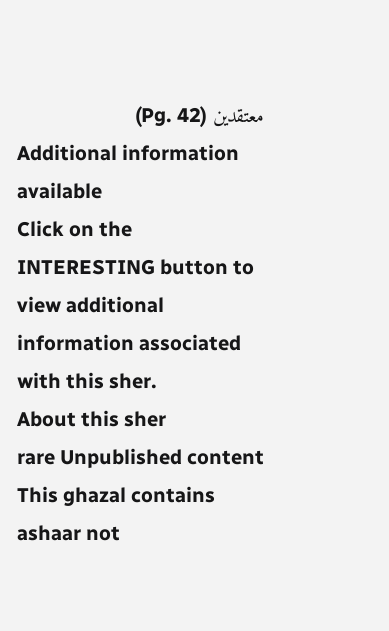معتقدین (Pg. 42)
Additional information available
Click on the INTERESTING button to view additional information associated with this sher.
About this sher
rare Unpublished content
This ghazal contains ashaar not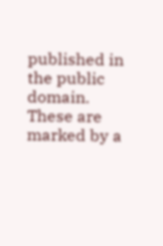published in the public domain. These are marked by a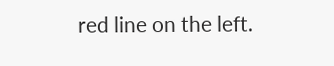red line on the left.